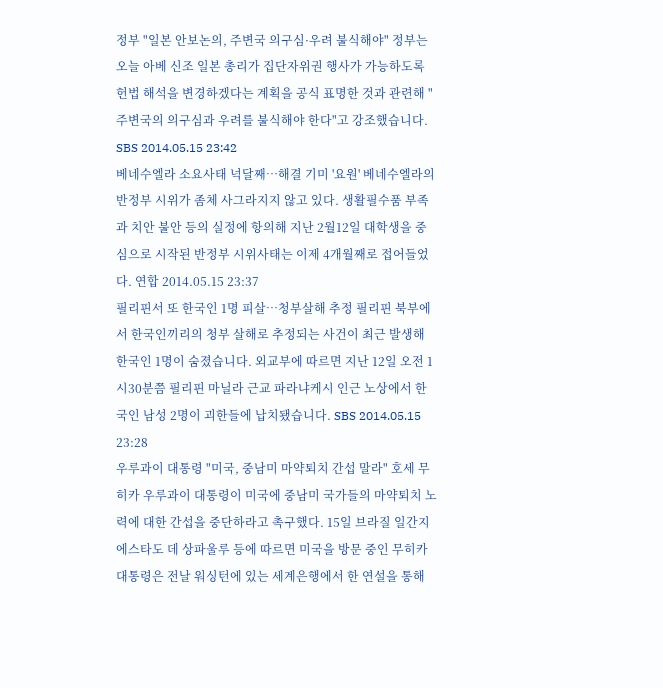정부 "일본 안보논의, 주변국 의구심·우려 불식해야" 정부는 오늘 아베 신조 일본 총리가 집단자위권 행사가 가능하도록 헌법 해석을 변경하겠다는 계획을 공식 표명한 것과 관련해 "주변국의 의구심과 우려를 불식해야 한다"고 강조했습니다. SBS 2014.05.15 23:42
베네수엘라 소요사태 넉달째…해결 기미 '요원' 베네수엘라의 반정부 시위가 좀체 사그라지지 않고 있다. 생활필수품 부족과 치안 불안 등의 실정에 항의해 지난 2월12일 대학생을 중심으로 시작된 반정부 시위사태는 이제 4개월째로 접어들었다. 연합 2014.05.15 23:37
필리핀서 또 한국인 1명 피살…청부살해 추정 필리핀 북부에서 한국인끼리의 청부 살해로 추정되는 사건이 최근 발생해 한국인 1명이 숨졌습니다. 외교부에 따르면 지난 12일 오전 1시30분쯤 필리핀 마닐라 근교 파라냐케시 인근 노상에서 한국인 남성 2명이 괴한들에 납치됐습니다. SBS 2014.05.15 23:28
우루과이 대통령 "미국, 중남미 마약퇴치 간섭 말라" 호세 무히카 우루과이 대통령이 미국에 중남미 국가들의 마약퇴치 노력에 대한 간섭을 중단하라고 촉구했다. 15일 브라질 일간지 에스타도 데 상파울루 등에 따르면 미국을 방문 중인 무히카 대통령은 전날 워싱턴에 있는 세계은행에서 한 연설을 통해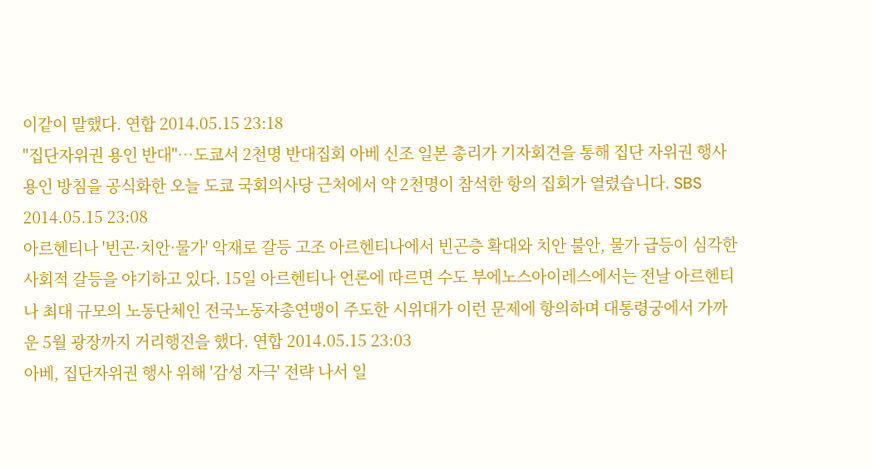이같이 말했다. 연합 2014.05.15 23:18
"집단자위권 용인 반대"…도쿄서 2천명 반대집회 아베 신조 일본 총리가 기자회견을 통해 집단 자위권 행사 용인 방침을 공식화한 오늘 도쿄 국회의사당 근처에서 약 2천명이 참석한 항의 집회가 열렸습니다. SBS 2014.05.15 23:08
아르헨티나 '빈곤·치안·물가' 악재로 갈등 고조 아르헨티나에서 빈곤층 확대와 치안 불안, 물가 급등이 심각한 사회적 갈등을 야기하고 있다. 15일 아르헨티나 언론에 따르면 수도 부에노스아이레스에서는 전날 아르헨티나 최대 규모의 노동단체인 전국노동자총연맹이 주도한 시위대가 이런 문제에 항의하며 대통령궁에서 가까운 5월 광장까지 거리행진을 했다. 연합 2014.05.15 23:03
아베, 집단자위권 행사 위해 '감성 자극' 전략 나서 일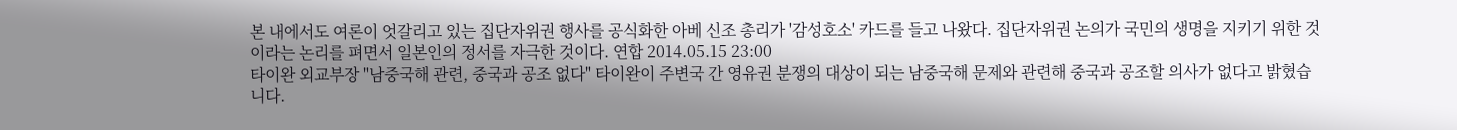본 내에서도 여론이 엇갈리고 있는 집단자위권 행사를 공식화한 아베 신조 총리가 '감성호소' 카드를 들고 나왔다. 집단자위권 논의가 국민의 생명을 지키기 위한 것이라는 논리를 펴면서 일본인의 정서를 자극한 것이다. 연합 2014.05.15 23:00
타이완 외교부장 "남중국해 관련, 중국과 공조 없다" 타이완이 주변국 간 영유권 분쟁의 대상이 되는 남중국해 문제와 관련해 중국과 공조할 의사가 없다고 밝혔습니다.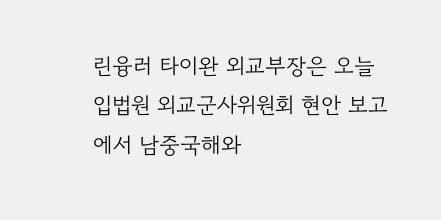린융러 타이완 외교부장은 오늘 입법원 외교군사위원회 현안 보고에서 남중국해와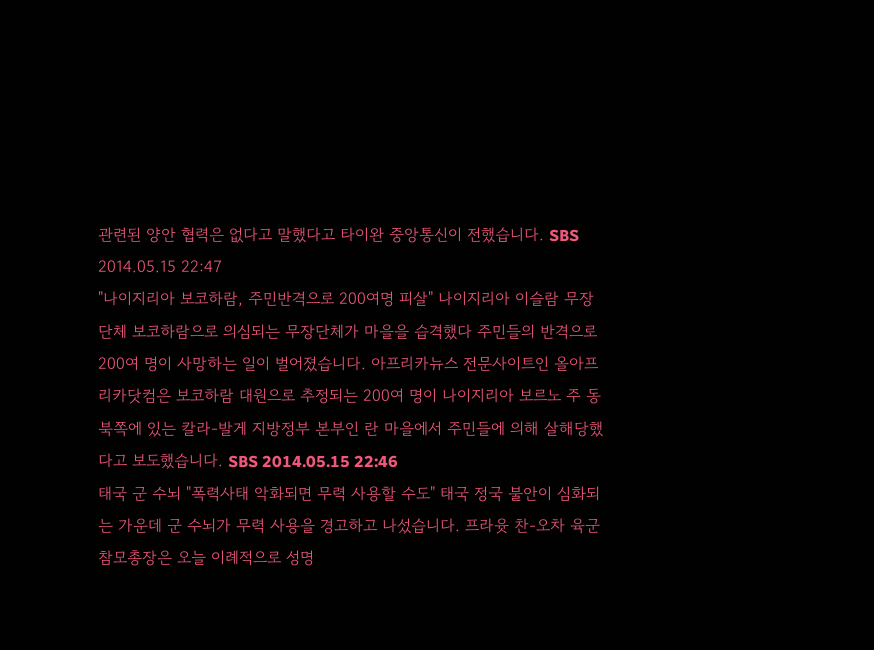관련된 양안 협력은 없다고 말했다고 타이완 중앙통신이 전했습니다. SBS 2014.05.15 22:47
"나이지리아 보코하람, 주민반격으로 200여명 피살" 나이지리아 이슬람 무장단체 보코하람으로 의심되는 무장단체가 마을을 습격했다 주민들의 반격으로 200여 명이 사망하는 일이 벌어졌습니다. 아프리카뉴스 전문사이트인 올아프리카닷컴은 보코하람 대원으로 추정되는 200여 명이 나이지리아 보르노 주 동북쪽에 있는 칼라-발게 지방정부 본부인 란 마을에서 주민들에 의해 살해당했다고 보도했습니다. SBS 2014.05.15 22:46
태국 군 수뇌 "폭력사태 악화되면 무력 사용할 수도" 태국 정국 불안이 심화되는 가운데 군 수뇌가 무력 사용을 경고하고 나섰습니다. 프라윳 찬-오차 육군 참모총장은 오늘 이례적으로 성명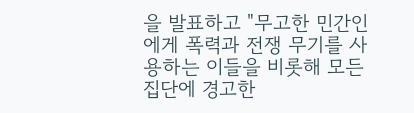을 발표하고 "무고한 민간인에게 폭력과 전쟁 무기를 사용하는 이들을 비롯해 모든 집단에 경고한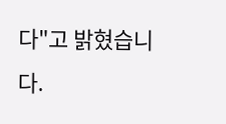다"고 밝혔습니다.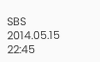SBS 2014.05.15 22:45